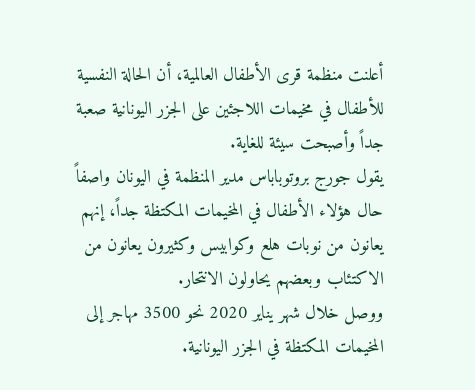أعلنت منظمة قرى الأطفال العالمية، أن الحالة النفسية للأطفال في مخيمات اللاجئين على الجزر اليونانية صعبة جداً وأصبحت سيئة للغاية.
يقول جورج بروتوباباس مدير المنظمة في اليونان واصفاً حال هؤلاء الأطفال في المخيمات المكتظة جداً، إنهم يعانون من نوبات هلع وكوابيس وكثيرون يعانون من الاكتئاب وبعضهم يحاولون الانتحار.
ووصل خلال شهر يناير 2020 نحو 3500 مهاجر إلى المخيمات المكتظة في الجزر اليونانية.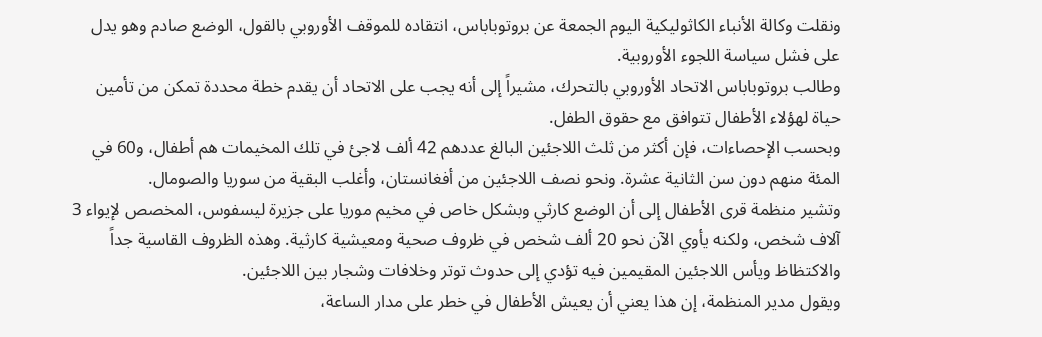ونقلت وكالة الأنباء الكاثوليكية اليوم الجمعة عن بروتوباباس، انتقاده للموقف الأوروبي بالقول، الوضع صادم وهو يدل على فشل سياسة اللجوء الأوروبية.
وطالب بروتوباباس الاتحاد الأوروبي بالتحرك، مشيراً إلى أنه يجب على الاتحاد أن يقدم خطة محددة تمكن من تأمين حياة لهؤلاء الأطفال تتوافق مع حقوق الطفل.
وبحسب الإحصاءات، فإن أكثر من ثلث اللاجئين البالغ عددهم 42 ألف لاجئ في تلك المخيمات هم أطفال، و60 في المئة منهم دون سن الثانية عشرة. ونحو نصف اللاجئين من أفغانستان، وأغلب البقية من سوريا والصومال.
وتشير منظمة قرى الأطفال إلى أن الوضع كارثي وبشكل خاص في مخيم موريا على جزيرة ليسفوس، المخصص لإيواء 3 آلاف شخص، ولكنه يأوي الآن نحو 20 ألف شخص في ظروف صحية ومعيشية كارثية. وهذه الظروف القاسية جداً والاكتظاظ ويأس اللاجئين المقيمين فيه تؤدي إلى حدوث توتر وخلافات وشجار بين اللاجئين.
ويقول مدير المنظمة، إن هذا يعني أن يعيش الأطفال في خطر على مدار الساعة،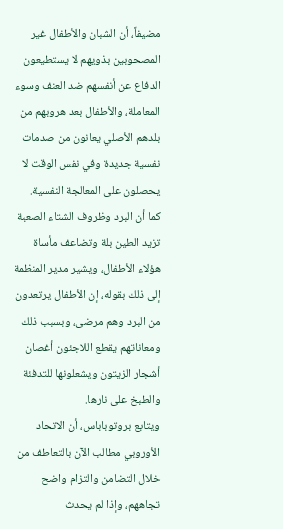مضيفاً، أن الشبان والأطفال غير المصحوبين بذويهم لا يستطيعون الدفاع عن أنفسهم ضد العنف وسوء المعاملة، والأطفال بعد هروبهم من بلدهم الأصلي يعانون من صدمات نفسية جديدة وفي نفس الوقت لا يحصلون على المعالجة النفسية.
كما أن البرد وظروف الشتاء الصعبة تزيد الطين بلة وتضاعف مأساة هؤلاء الأطفال، ويشير مدير المنظمة إلى ذلك بقوله، إن الأطفال يرتعدون من البرد وهم مرضى، وبسبب ذلك ومعاناتهم يقطع اللاجئون أغصان أشجار الزيتون ويشعلونها للتدفئة والطبخ على نارها.
ويتابع بروتوباباس، أن الاتحاد الأوروبي مطالب الآن بالتعاطف من خلال التضامن والتزام واضح تجاههم، وإذا لم يحدث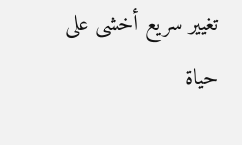تغيير سريع أخشى على حياة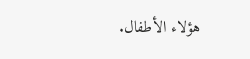هؤلاء الأطفال.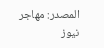المصدر: مهاجر نيوز